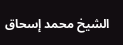الشيخ محمد إسحاق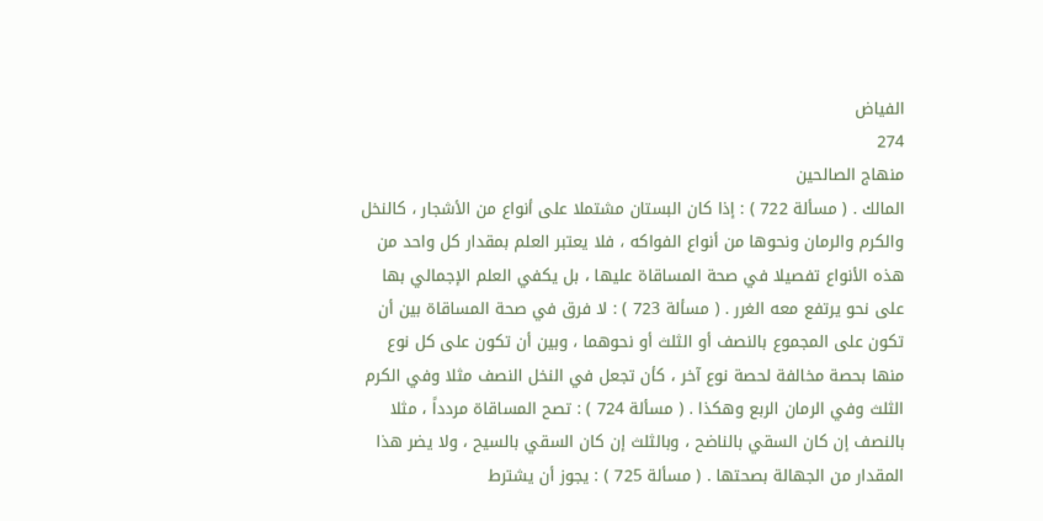الفياض
274
منهاج الصالحين
المالك . ( مسألة 722 ) : إذا كان البستان مشتملا على أنواع من الأشجار ، كالنخل والكرم والرمان ونحوها من أنواع الفواكه ، فلا يعتبر العلم بمقدار كل واحد من هذه الأنواع تفصيلا في صحة المساقاة عليها ، بل يكفي العلم الإجمالي بها على نحو يرتفع معه الغرر . ( مسألة 723 ) : لا فرق في صحة المساقاة بين أن تكون على المجموع بالنصف أو الثلث أو نحوهما ، وبين أن تكون على كل نوع منها بحصة مخالفة لحصة نوع آخر ، كأن تجعل في النخل النصف مثلا وفي الكرم الثلث وفي الرمان الربع وهكذا . ( مسألة 724 ) : تصح المساقاة مردداً ، مثلا بالنصف إن كان السقي بالناضح ، وبالثلث إن كان السقي بالسيح ، ولا يضر هذا المقدار من الجهالة بصحتها . ( مسألة 725 ) : يجوز أن يشترط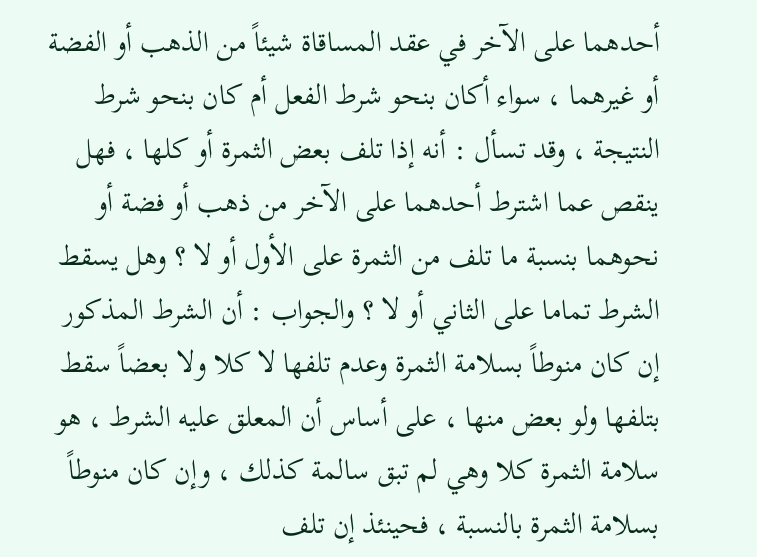أحدهما على الآخر في عقد المساقاة شيئاً من الذهب أو الفضة أو غيرهما ، سواء أكان بنحو شرط الفعل أم كان بنحو شرط النتيجة ، وقد تسأل : أنه إذا تلف بعض الثمرة أو كلها ، فهل ينقص عما اشترط أحدهما على الآخر من ذهب أو فضة أو نحوهما بنسبة ما تلف من الثمرة على الأول أو لا ؟ وهل يسقط الشرط تماما على الثاني أو لا ؟ والجواب : أن الشرط المذكور إن كان منوطاً بسلامة الثمرة وعدم تلفها لا كلا ولا بعضاً سقط بتلفها ولو بعض منها ، على أساس أن المعلق عليه الشرط ، هو سلامة الثمرة كلا وهي لم تبق سالمة كذلك ، وإن كان منوطاً بسلامة الثمرة بالنسبة ، فحينئذ إن تلف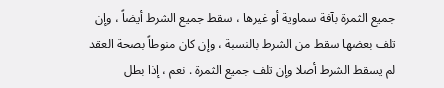جميع الثمرة بآفة سماوية أو غيرها ، سقط جميع الشرط أيضاً ، وإن تلف بعضها سقط من الشرط بالنسبة ، وإن كان منوطاً بصحة العقد لم يسقط الشرط أصلا وإن تلف جميع الثمرة . نعم ، إذا بطل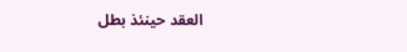العقد حينئذ بطل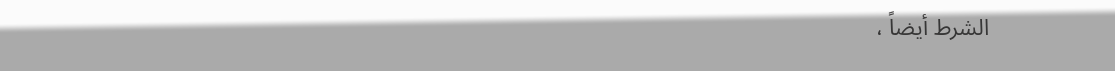الشرط أيضاً ،